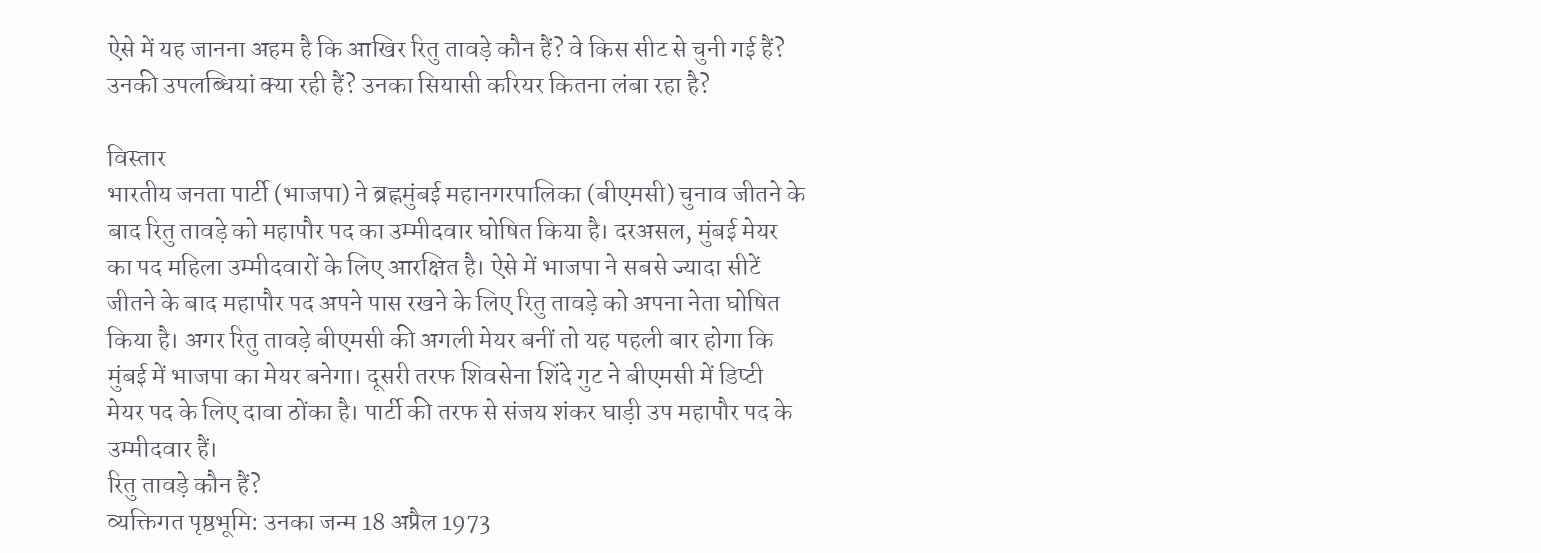ऐसे में यह जानना अहम है कि आखिर रितु तावड़े कौन हैं? वे किस सीट से चुनी गई हैं? उनकी उपलब्धियां क्या रही हैं? उनका सियासी करियर कितना लंबा रहा है?

विस्तार
भारतीय जनता पार्टी (भाजपा) ने ब्रह्नमुंबई महानगरपालिका (बीएमसी) चुनाव जीतने के बाद रितु तावड़े को महापौर पद का उम्मीदवार घोषित किया है। दरअसल, मुंबई मेयर का पद महिला उम्मीदवारों के लिए आरक्षित है। ऐसे में भाजपा ने सबसे ज्यादा सीटें जीतने के बाद महापौर पद अपने पास रखने के लिए रितु तावड़े को अपना नेता घोषित किया है। अगर रितु तावड़े बीएमसी की अगली मेयर बनीं तो यह पहली बार होगा कि मुंबई में भाजपा का मेयर बनेगा। दूसरी तरफ शिवसेना शिंदे गुट ने बीएमसी में डिप्टी मेयर पद के लिए दावा ठोंका है। पार्टी की तरफ से संजय शंकर घाड़ी उप महापौर पद के उम्मीदवार हैं।
रितु तावड़े कौन हैं?
व्यक्तिगत पृष्ठभूमि: उनका जन्म 18 अप्रैल 1973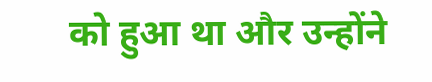को हुआ था और उन्होंने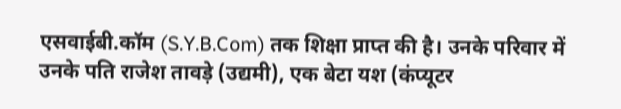एसवाईबी.कॉम (S.Y.B.Com) तक शिक्षा प्राप्त की है। उनके परिवार में उनके पति राजेश तावड़े (उद्यमी), एक बेटा यश (कंप्यूटर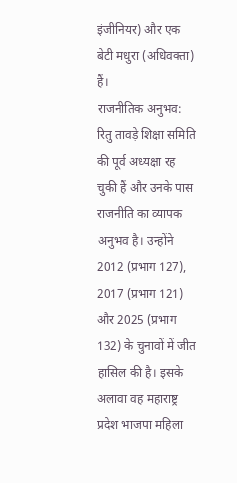इंजीनियर) और एक बेटी मधुरा (अधिवक्ता) हैं।
राजनीतिक अनुभव: रितु तावड़े शिक्षा समिति की पूर्व अध्यक्षा रह चुकी हैं और उनके पास राजनीति का व्यापक अनुभव है। उन्होंने 2012 (प्रभाग 127), 2017 (प्रभाग 121) और 2025 (प्रभाग 132) के चुनावों में जीत हासिल की है। इसके अलावा वह महाराष्ट्र प्रदेश भाजपा महिला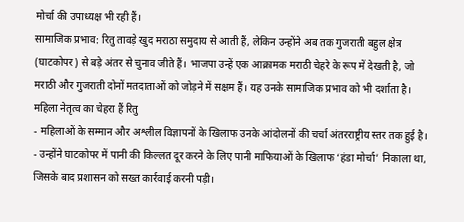मोर्चा की उपाध्यक्ष भी रही हैं।
सामाजिक प्रभाव: रितु तावड़े खुद मराठा समुदाय से आती हैं, लेकिन उन्होंने अब तक गुजराती बहुल क्षेत्र (घाटकोपर) से बड़े अंतर से चुनाव जीते हैं। भाजपा उन्हें एक आक्रामक मराठी चेहरे के रूप में देखती है, जो मराठी और गुजराती दोनों मतदाताओं को जोड़ने में सक्षम हैं। यह उनके सामाजिक प्रभाव को भी दर्शाता है।
महिला नेतृत्व का चेहरा हैं रितु
- महिलाओं के सम्मान और अश्लील विज्ञापनों के खिलाफ उनके आंदोलनों की चर्चा अंतरराष्ट्रीय स्तर तक हुई है।
- उन्होंने घाटकोपर में पानी की किल्लत दूर करने के लिए पानी माफियाओं के खिलाफ ‘हंडा मोर्चा’ निकाला था, जिसके बाद प्रशासन को सख्त कार्रवाई करनी पड़ी।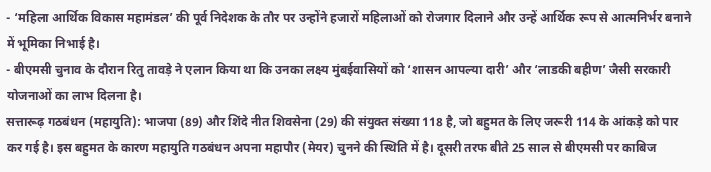- ‘महिला आर्थिक विकास महामंडल’ की पूर्व निदेशक के तौर पर उन्होंने हजारों महिलाओं को रोजगार दिलाने और उन्हें आर्थिक रूप से आत्मनिर्भर बनाने में भूमिका निभाई है।
- बीएमसी चुनाव के दौरान रितु तावड़े ने एलान किया था कि उनका लक्ष्य मुंबईवासियों को ‘शासन आपल्या दारी’ और ‘लाडकी बहीण’ जैसी सरकारी योजनाओं का लाभ दिलना है।
सत्तारूढ़ गठबंधन (महायुति): भाजपा (89) और शिंदे नीत शिवसेना (29) की संयुक्त संख्या 118 है, जो बहुमत के लिए जरूरी 114 के आंकड़े को पार कर गई है। इस बहुमत के कारण महायुति गठबंधन अपना महापौर (मेयर) चुनने की स्थिति में है। दूसरी तरफ बीते 25 साल से बीएमसी पर काबिज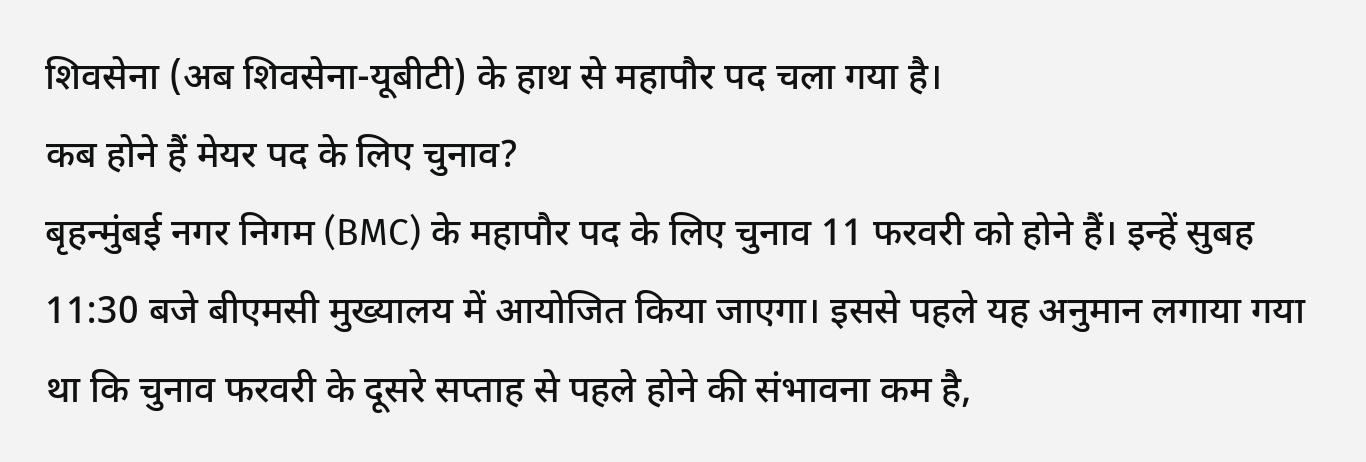शिवसेना (अब शिवसेना-यूबीटी) के हाथ से महापौर पद चला गया है।
कब होने हैं मेयर पद के लिए चुनाव?
बृहन्मुंबई नगर निगम (BMC) के महापौर पद के लिए चुनाव 11 फरवरी को होने हैं। इन्हें सुबह 11:30 बजे बीएमसी मुख्यालय में आयोजित किया जाएगा। इससे पहले यह अनुमान लगाया गया था कि चुनाव फरवरी के दूसरे सप्ताह से पहले होने की संभावना कम है,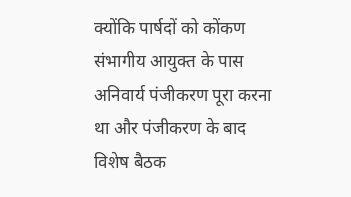क्योंकि पार्षदों को कोंकण संभागीय आयुक्त के पास अनिवार्य पंजीकरण पूरा करना था और पंजीकरण के बाद विशेष बैठक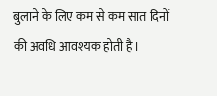बुलाने के लिए कम से कम सात दिनों की अवधि आवश्यक होती है।